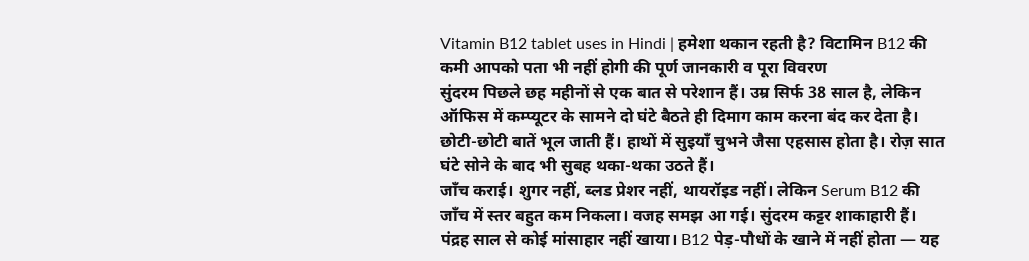Vitamin B12 tablet uses in Hindi | हमेशा थकान रहती है? विटामिन B12 की कमी आपको पता भी नहीं होगी की पूर्ण जानकारी व पूरा विवरण
सुंदरम पिछले छह महीनों से एक बात से परेशान हैं। उम्र सिर्फ 38 साल है, लेकिन ऑफिस में कम्प्यूटर के सामने दो घंटे बैठते ही दिमाग काम करना बंद कर देता है। छोटी-छोटी बातें भूल जाती हैं। हाथों में सुइयाँ चुभने जैसा एहसास होता है। रोज़ सात घंटे सोने के बाद भी सुबह थका-थका उठते हैं।
जाँच कराई। शुगर नहीं, ब्लड प्रेशर नहीं, थायरॉइड नहीं। लेकिन Serum B12 की जाँच में स्तर बहुत कम निकला। वजह समझ आ गई। सुंदरम कट्टर शाकाहारी हैं। पंद्रह साल से कोई मांसाहार नहीं खाया। B12 पेड़-पौधों के खाने में नहीं होता — यह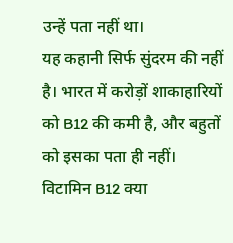उन्हें पता नहीं था।
यह कहानी सिर्फ सुंदरम की नहीं है। भारत में करोड़ों शाकाहारियों को B12 की कमी है, और बहुतों को इसका पता ही नहीं।
विटामिन B12 क्या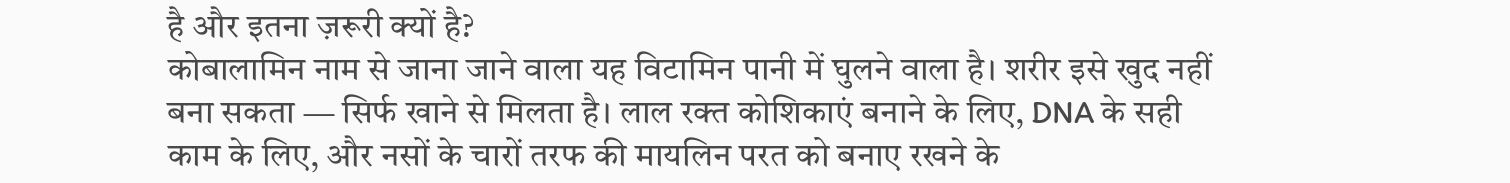है और इतना ज़रूरी क्यों है?
कोबालामिन नाम से जाना जाने वाला यह विटामिन पानी में घुलने वाला है। शरीर इसे खुद नहीं बना सकता — सिर्फ खाने से मिलता है। लाल रक्त कोशिकाएं बनाने के लिए, DNA के सही काम के लिए, और नसों के चारों तरफ की मायलिन परत को बनाए रखने के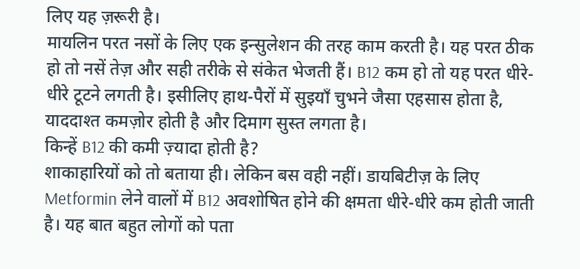लिए यह ज़रूरी है।
मायलिन परत नसों के लिए एक इन्सुलेशन की तरह काम करती है। यह परत ठीक हो तो नसें तेज़ और सही तरीके से संकेत भेजती हैं। B12 कम हो तो यह परत धीरे-धीरे टूटने लगती है। इसीलिए हाथ-पैरों में सुइयाँ चुभने जैसा एहसास होता है, याददाश्त कमज़ोर होती है और दिमाग सुस्त लगता है।
किन्हें B12 की कमी ज़्यादा होती है?
शाकाहारियों को तो बताया ही। लेकिन बस वही नहीं। डायबिटीज़ के लिए Metformin लेने वालों में B12 अवशोषित होने की क्षमता धीरे-धीरे कम होती जाती है। यह बात बहुत लोगों को पता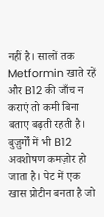नहीं है। सालों तक Metformin खाते रहें और B12 की जाँच न कराएं तो कमी बिना बताए बढ़ती रहती है।
बुज़ुर्गों में भी B12 अवशोषण कमज़ोर हो जाता है। पेट में एक खास प्रोटीन बनता है जो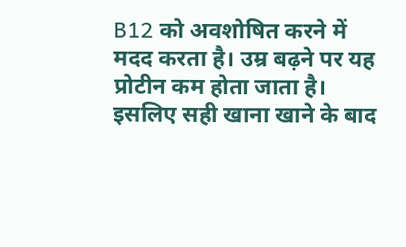B12 को अवशोषित करने में मदद करता है। उम्र बढ़ने पर यह प्रोटीन कम होता जाता है। इसलिए सही खाना खाने के बाद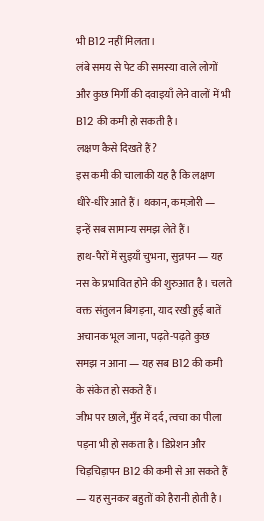भी B12 नहीं मिलता।
लंबे समय से पेट की समस्या वाले लोगों और कुछ मिर्गी की दवाइयाँ लेने वालों में भी B12 की कमी हो सकती है।
लक्षण कैसे दिखते हैं?
इस कमी की चालाकी यह है कि लक्षण धीरे-धीरे आते हैं। थकान, कमज़ोरी — इन्हें सब सामान्य समझ लेते हैं।
हाथ-पैरों में सुइयाँ चुभना, सुन्नपन — यह नस के प्रभावित होने की शुरुआत है। चलते वक्त संतुलन बिगड़ना, याद रखी हुई बातें अचानक भूल जाना, पढ़ते-पढ़ते कुछ समझ न आना — यह सब B12 की कमी के संकेत हो सकते हैं।
जीभ पर छाले, मुँह में दर्द, त्वचा का पीला पड़ना भी हो सकता है। डिप्रेशन और चिड़चिड़ापन B12 की कमी से आ सकते हैं — यह सुनकर बहुतों को हैरानी होती है।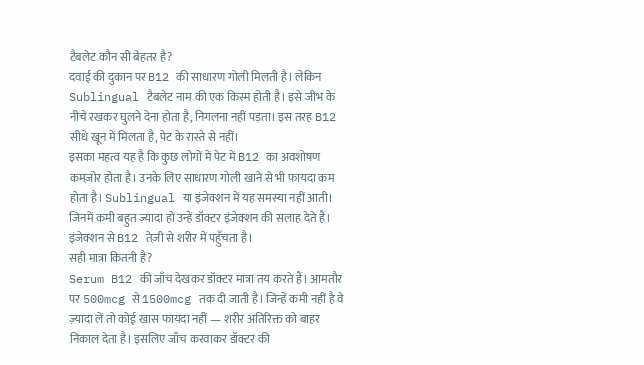टैबलेट कौन सी बेहतर है?
दवाई की दुकान पर B12 की साधारण गोली मिलती है। लेकिन Sublingual टैबलेट नाम की एक किस्म होती है। इसे जीभ के नीचे रखकर घुलने देना होता है, निगलना नहीं पड़ता। इस तरह B12 सीधे खून में मिलता है, पेट के रास्ते से नहीं।
इसका महत्व यह है कि कुछ लोगों में पेट में B12 का अवशोषण कमज़ोर होता है। उनके लिए साधारण गोली खाने से भी फायदा कम होता है। Sublingual या इंजेक्शन में यह समस्या नहीं आती।
जिनमें कमी बहुत ज़्यादा हो उन्हें डॉक्टर इंजेक्शन की सलाह देते हैं। इंजेक्शन से B12 तेज़ी से शरीर में पहुँचता है।
सही मात्रा कितनी है?
Serum B12 की जाँच देखकर डॉक्टर मात्रा तय करते हैं। आमतौर पर 500mcg से 1500mcg तक दी जाती है। जिन्हें कमी नहीं है वे ज़्यादा लें तो कोई खास फायदा नहीं — शरीर अतिरिक्त को बाहर निकाल देता है। इसलिए जाँच करवाकर डॉक्टर की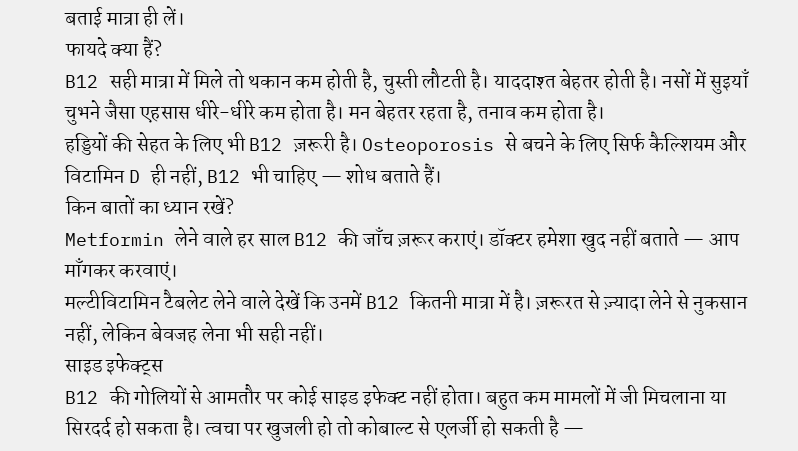बताई मात्रा ही लें।
फायदे क्या हैं?
B12 सही मात्रा में मिले तो थकान कम होती है, चुस्ती लौटती है। याददाश्त बेहतर होती है। नसों में सुइयाँ चुभने जैसा एहसास धीरे-धीरे कम होता है। मन बेहतर रहता है, तनाव कम होता है।
हड्डियों की सेहत के लिए भी B12 ज़रूरी है। Osteoporosis से बचने के लिए सिर्फ कैल्शियम और विटामिन D ही नहीं, B12 भी चाहिए — शोध बताते हैं।
किन बातों का ध्यान रखें?
Metformin लेने वाले हर साल B12 की जाँच ज़रूर कराएं। डॉक्टर हमेशा खुद नहीं बताते — आप माँगकर करवाएं।
मल्टीविटामिन टैबलेट लेने वाले देखें कि उनमें B12 कितनी मात्रा में है। ज़रूरत से ज़्यादा लेने से नुकसान नहीं, लेकिन बेवजह लेना भी सही नहीं।
साइड इफेक्ट्स
B12 की गोलियों से आमतौर पर कोई साइड इफेक्ट नहीं होता। बहुत कम मामलों में जी मिचलाना या सिरदर्द हो सकता है। त्वचा पर खुजली हो तो कोबाल्ट से एलर्जी हो सकती है —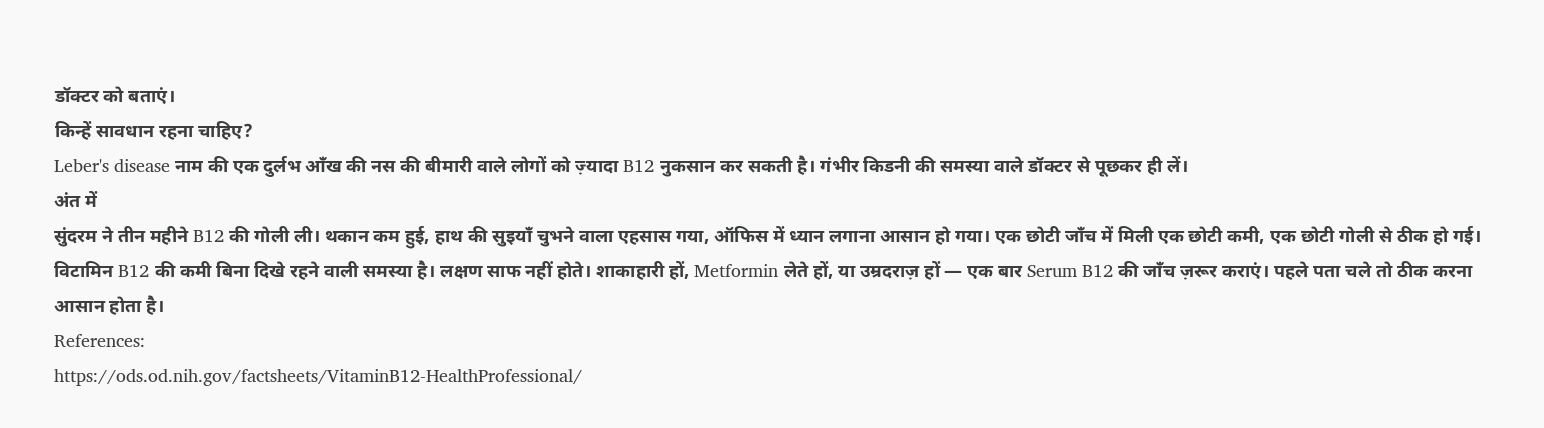डॉक्टर को बताएं।
किन्हें सावधान रहना चाहिए?
Leber's disease नाम की एक दुर्लभ आँख की नस की बीमारी वाले लोगों को ज़्यादा B12 नुकसान कर सकती है। गंभीर किडनी की समस्या वाले डॉक्टर से पूछकर ही लें।
अंत में
सुंदरम ने तीन महीने B12 की गोली ली। थकान कम हुई, हाथ की सुइयाँ चुभने वाला एहसास गया, ऑफिस में ध्यान लगाना आसान हो गया। एक छोटी जाँच में मिली एक छोटी कमी, एक छोटी गोली से ठीक हो गई।
विटामिन B12 की कमी बिना दिखे रहने वाली समस्या है। लक्षण साफ नहीं होते। शाकाहारी हों, Metformin लेते हों, या उम्रदराज़ हों — एक बार Serum B12 की जाँच ज़रूर कराएं। पहले पता चले तो ठीक करना आसान होता है।
References:
https://ods.od.nih.gov/factsheets/VitaminB12-HealthProfessional/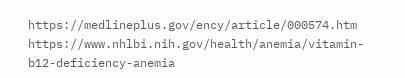https://medlineplus.gov/ency/article/000574.htm
https://www.nhlbi.nih.gov/health/anemia/vitamin-b12-deficiency-anemia